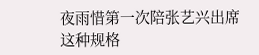夜雨惜第一次陪张艺兴出席这种规格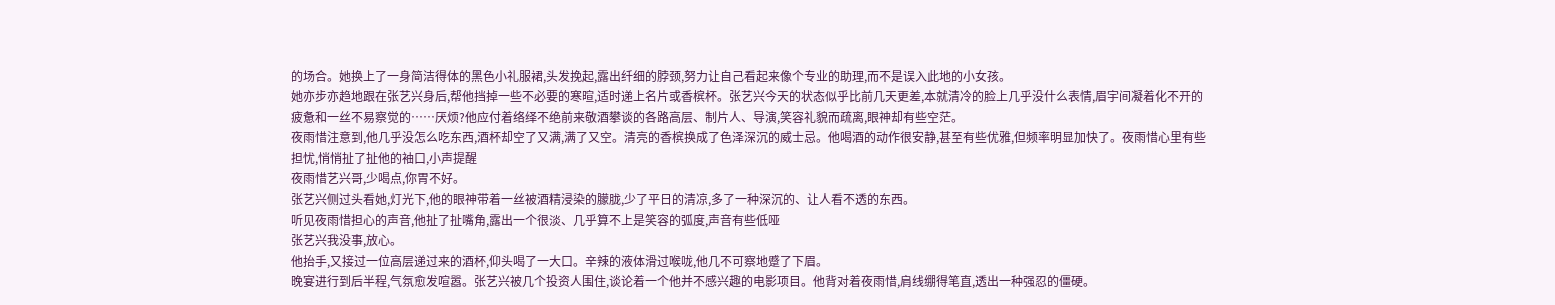的场合。她换上了一身简洁得体的黑色小礼服裙,头发挽起,露出纤细的脖颈,努力让自己看起来像个专业的助理,而不是误入此地的小女孩。
她亦步亦趋地跟在张艺兴身后,帮他挡掉一些不必要的寒暄,适时递上名片或香槟杯。张艺兴今天的状态似乎比前几天更差,本就清冷的脸上几乎没什么表情,眉宇间凝着化不开的疲惫和一丝不易察觉的……厌烦?他应付着络绎不绝前来敬酒攀谈的各路高层、制片人、导演,笑容礼貌而疏离,眼神却有些空茫。
夜雨惜注意到,他几乎没怎么吃东西,酒杯却空了又满,满了又空。清亮的香槟换成了色泽深沉的威士忌。他喝酒的动作很安静,甚至有些优雅,但频率明显加快了。夜雨惜心里有些担忧,悄悄扯了扯他的袖口,小声提醒
夜雨惜艺兴哥,少喝点,你胃不好。
张艺兴侧过头看她,灯光下,他的眼神带着一丝被酒精浸染的朦胧,少了平日的清凉,多了一种深沉的、让人看不透的东西。
听见夜雨惜担心的声音,他扯了扯嘴角,露出一个很淡、几乎算不上是笑容的弧度,声音有些低哑
张艺兴我没事,放心。
他抬手,又接过一位高层递过来的酒杯,仰头喝了一大口。辛辣的液体滑过喉咙,他几不可察地蹙了下眉。
晚宴进行到后半程,气氛愈发喧嚣。张艺兴被几个投资人围住,谈论着一个他并不感兴趣的电影项目。他背对着夜雨惜,肩线绷得笔直,透出一种强忍的僵硬。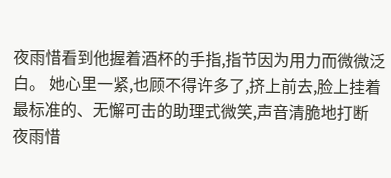夜雨惜看到他握着酒杯的手指,指节因为用力而微微泛白。 她心里一紧,也顾不得许多了,挤上前去,脸上挂着最标准的、无懈可击的助理式微笑,声音清脆地打断
夜雨惜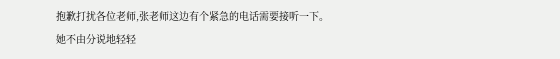抱歉打扰各位老师,张老师这边有个紧急的电话需要接听一下。
她不由分说地轻轻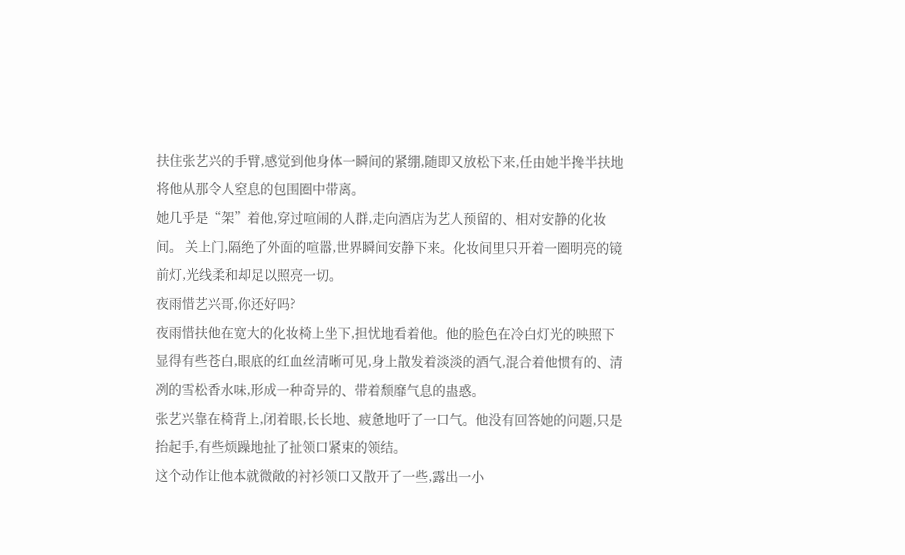扶住张艺兴的手臂,感觉到他身体一瞬间的紧绷,随即又放松下来,任由她半搀半扶地将他从那令人窒息的包围圈中带离。
她几乎是“架”着他,穿过喧闹的人群,走向酒店为艺人预留的、相对安静的化妆间。 关上门,隔绝了外面的喧嚣,世界瞬间安静下来。化妆间里只开着一圈明亮的镜前灯,光线柔和却足以照亮一切。
夜雨惜艺兴哥,你还好吗?
夜雨惜扶他在宽大的化妆椅上坐下,担忧地看着他。他的脸色在冷白灯光的映照下显得有些苍白,眼底的红血丝清晰可见,身上散发着淡淡的酒气,混合着他惯有的、清冽的雪松香水味,形成一种奇异的、带着颓靡气息的蛊惑。
张艺兴靠在椅背上,闭着眼,长长地、疲惫地吁了一口气。他没有回答她的问题,只是抬起手,有些烦躁地扯了扯领口紧束的领结。
这个动作让他本就微敞的衬衫领口又散开了一些,露出一小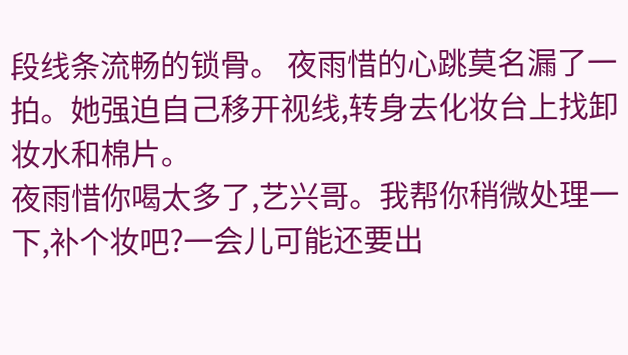段线条流畅的锁骨。 夜雨惜的心跳莫名漏了一拍。她强迫自己移开视线,转身去化妆台上找卸妆水和棉片。
夜雨惜你喝太多了,艺兴哥。我帮你稍微处理一下,补个妆吧?一会儿可能还要出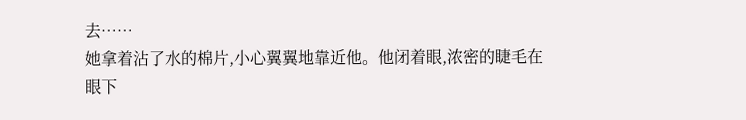去……
她拿着沾了水的棉片,小心翼翼地靠近他。他闭着眼,浓密的睫毛在眼下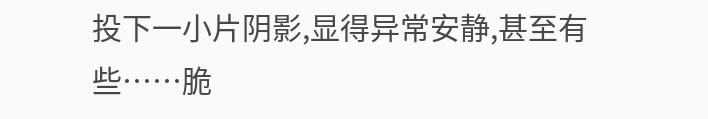投下一小片阴影,显得异常安静,甚至有些……脆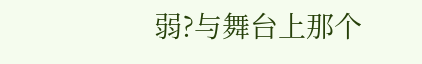弱?与舞台上那个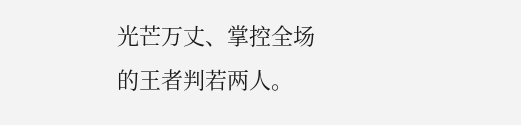光芒万丈、掌控全场的王者判若两人。